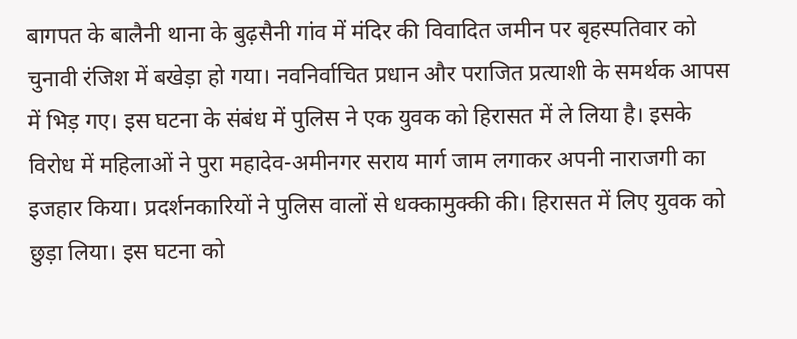बागपत के बालैनी थाना के बुढ़सैनी गांव में मंदिर की विवादित जमीन पर बृहस्पतिवार को चुनावी रंजिश में बखेड़ा हो गया। नवनिर्वाचित प्रधान और पराजित प्रत्याशी के समर्थक आपस में भिड़ गए। इस घटना के संबंध में पुलिस ने एक युवक को हिरासत में ले लिया है। इसके विरोध में महिलाओं ने पुरा महादेव-अमीनगर सराय मार्ग जाम लगाकर अपनी नाराजगी का इजहार किया। प्रदर्शनकारियों ने पुलिस वालों से धक्कामुक्की की। हिरासत में लिए युवक को छुड़ा लिया। इस घटना को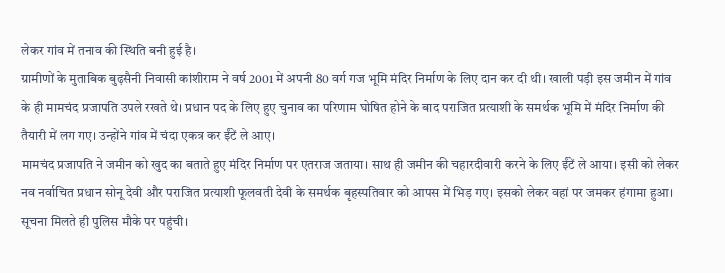लेकर गांव में तनाव की स्थिति बनी हुई है।
ग्रामीणों के मुताबिक बुढ़सैनी निवासी कांशीराम ने वर्ष 2001 में अपनी 80 वर्ग गज भूमि मंदिर निर्माण के लिए दान कर दी थी। खाली पड़ी इस जमीन में गांव के ही मामचंद प्रजापति उपले रखते थे। प्रधान पद के लिए हुए चुनाव का परिणाम घोषित होने के बाद पराजित प्रत्याशी के समर्थक भूमि में मंदिर निर्माण की तैयारी में लग गए। उन्होंने गांव में चंदा एकत्र कर ईंटें ले आए।
मामचंद प्रजापति ने जमीन को खुद का बताते हुए मंदिर निर्माण पर एतराज जताया। साथ ही जमीन की चहारदीवारी करने के लिए ईंटें ले आया। इसी को लेकर नव नर्वाचित प्रधान सोनू देवी और पराजित प्रत्याशी फूलवती देवी के समर्थक बृहस्पतिवार को आपस में भिड़ गए। इसको लेकर वहां पर जमकर हंगामा हुआ। सूचना मिलते ही पुलिस मौके पर पहुंची।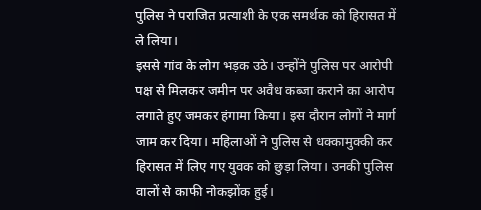पुलिस ने पराजित प्रत्याशी के एक समर्थक को हिरासत में ले लिया।
इससे गांव के लोग भड़क उठे। उन्होंने पुलिस पर आरोपी पक्ष से मिलकर जमीन पर अवैध कब्जा कराने का आरोप लगाते हुए जमकर हंगामा किया। इस दौरान लोगों ने मार्ग जाम कर दिया। महिलाओं ने पुलिस से धक्कामुक्की कर हिरासत में लिए गए युवक को छुड़ा लिया। उनकी पुलिस वालों से काफी नोकझोंक हुई।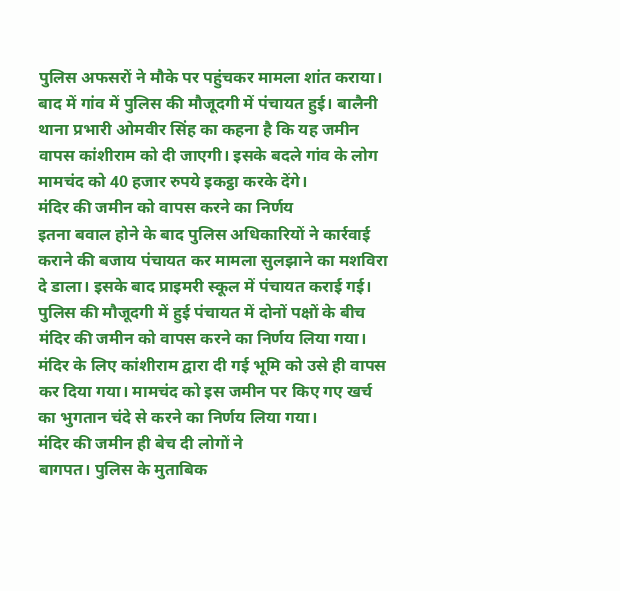पुलिस अफसरों ने मौके पर पहुंचकर मामला शांत कराया। बाद में गांव में पुलिस की मौजूदगी में पंचायत हुई। बालैनी थाना प्रभारी ओमवीर सिंह का कहना है कि यह जमीन वापस कांशीराम को दी जाएगी। इसके बदले गांव के लोग मामचंद को 40 हजार रुपये इकट्ठा करके देंगे।
मंदिर की जमीन को वापस करने का निर्णय
इतना बवाल होने के बाद पुलिस अधिकारियों ने कार्रवाई कराने की बजाय पंचायत कर मामला सुलझाने का मशविरा दे डाला। इसके बाद प्राइमरी स्कूल में पंचायत कराई गई। पुलिस की मौजूदगी में हुई पंचायत में दोनों पक्षों के बीच मंदिर की जमीन को वापस करने का निर्णय लिया गया।
मंदिर के लिए कांशीराम द्वारा दी गई भूमि को उसे ही वापस कर दिया गया। मामचंद को इस जमीन पर किए गए खर्च का भुगतान चंदे से करने का निर्णय लिया गया।
मंदिर की जमीन ही बेच दी लोगों ने
बागपत। पुलिस के मुताबिक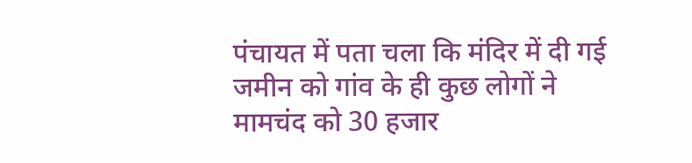पंचायत में पता चला कि मंदिर में दी गई जमीन को गांव के ही कुछ लोगों ने मामचंद को 30 हजार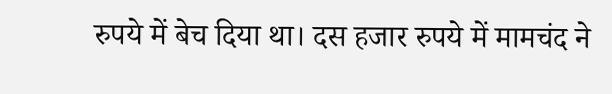रुपये में बेच दिया था। दस हजार रुपये में मामचंद ने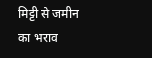मिट्टी से जमीन का भराव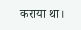कराया था।